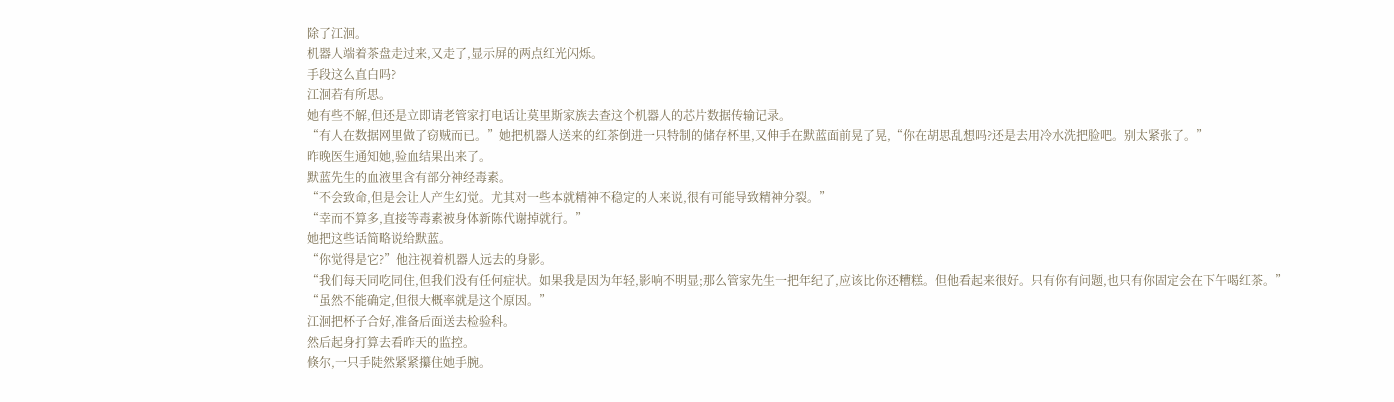除了江洄。
机器人端着茶盘走过来,又走了,显示屏的两点红光闪烁。
手段这么直白吗?
江洄若有所思。
她有些不解,但还是立即请老管家打电话让莫里斯家族去查这个机器人的芯片数据传输记录。
“有人在数据网里做了窃贼而已。”她把机器人送来的红茶倒进一只特制的储存杯里,又伸手在默蓝面前晃了晃,“你在胡思乱想吗?还是去用冷水洗把脸吧。别太紧张了。”
昨晚医生通知她,验血结果出来了。
默蓝先生的血液里含有部分神经毒素。
“不会致命,但是会让人产生幻觉。尤其对一些本就精神不稳定的人来说,很有可能导致精神分裂。”
“幸而不算多,直接等毒素被身体新陈代谢掉就行。”
她把这些话简略说给默蓝。
“你觉得是它?”他注视着机器人远去的身影。
“我们每天同吃同住,但我们没有任何症状。如果我是因为年轻,影响不明显;那么管家先生一把年纪了,应该比你还糟糕。但他看起来很好。只有你有问题,也只有你固定会在下午喝红茶。”
“虽然不能确定,但很大概率就是这个原因。”
江洄把杯子合好,准备后面送去检验科。
然后起身打算去看昨天的监控。
倏尔,一只手陡然紧紧攥住她手腕。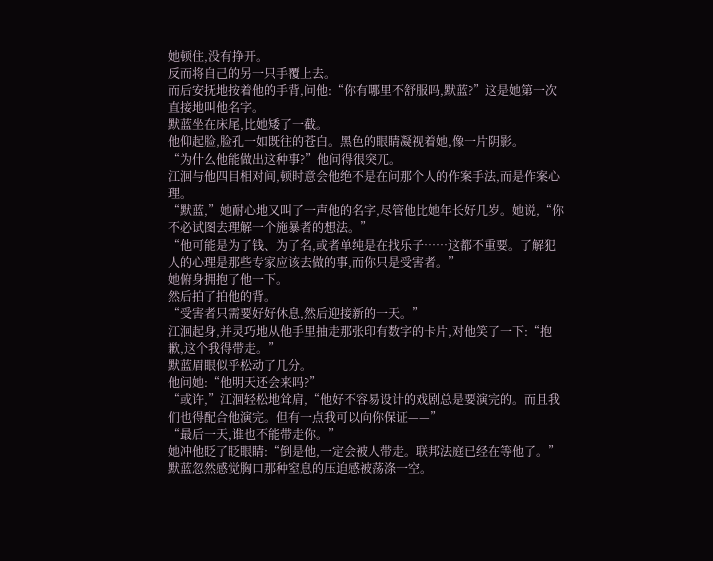她顿住,没有挣开。
反而将自己的另一只手覆上去。
而后安抚地按着他的手背,问他:“你有哪里不舒服吗,默蓝?”这是她第一次直接地叫他名字。
默蓝坐在床尾,比她矮了一截。
他仰起脸,脸孔一如既往的苍白。黑色的眼睛凝视着她,像一片阴影。
“为什么他能做出这种事?”他问得很突兀。
江洄与他四目相对间,顿时意会他绝不是在问那个人的作案手法,而是作案心理。
“默蓝,”她耐心地又叫了一声他的名字,尽管他比她年长好几岁。她说,“你不必试图去理解一个施暴者的想法。”
“他可能是为了钱、为了名,或者单纯是在找乐子……这都不重要。了解犯人的心理是那些专家应该去做的事,而你只是受害者。”
她俯身拥抱了他一下。
然后拍了拍他的背。
“受害者只需要好好休息,然后迎接新的一天。”
江洄起身,并灵巧地从他手里抽走那张印有数字的卡片,对他笑了一下:“抱歉,这个我得带走。”
默蓝眉眼似乎松动了几分。
他问她:“他明天还会来吗?”
“或许,”江洄轻松地耸肩,“他好不容易设计的戏剧总是要演完的。而且我们也得配合他演完。但有一点我可以向你保证——”
“最后一天,谁也不能带走你。”
她冲他眨了眨眼睛:“倒是他,一定会被人带走。联邦法庭已经在等他了。”
默蓝忽然感觉胸口那种窒息的压迫感被荡涤一空。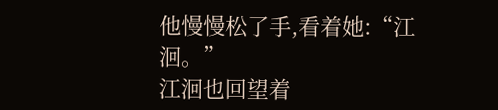他慢慢松了手,看着她:“江洄。”
江洄也回望着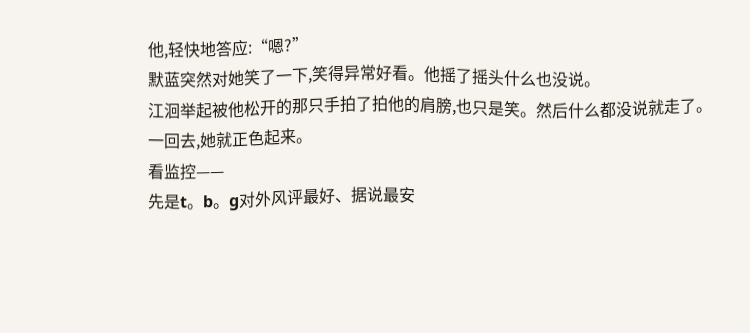他,轻快地答应:“嗯?”
默蓝突然对她笑了一下,笑得异常好看。他摇了摇头什么也没说。
江洄举起被他松开的那只手拍了拍他的肩膀,也只是笑。然后什么都没说就走了。
一回去,她就正色起来。
看监控——
先是t。b。g对外风评最好、据说最安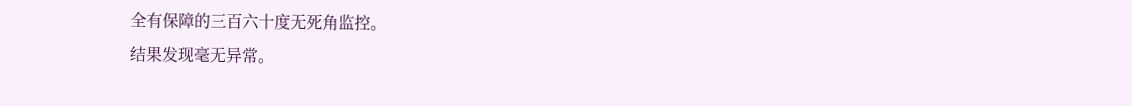全有保障的三百六十度无死角监控。
结果发现毫无异常。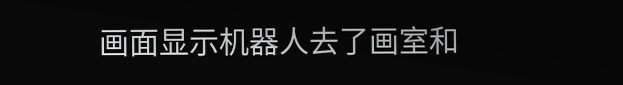画面显示机器人去了画室和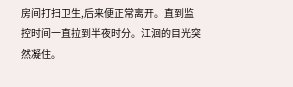房间打扫卫生,后来便正常离开。直到监控时间一直拉到半夜时分。江洄的目光突然凝住。